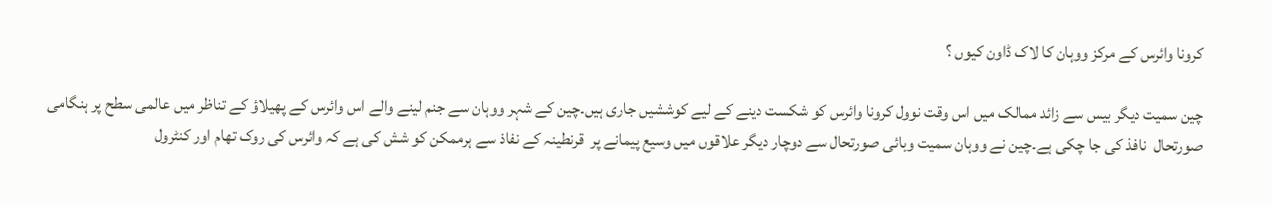کرونا وائرس کے مرکز ووہان کا لاک ڈاون کیوں ؟

چین سمیت دیگر بیس سے زائد ممالک میں اس وقت نوول کرونا وائرس کو شکست دینے کے لیے کوششیں جاری ہیں۔چین کے شہر ووہان سے جنم لینے والے اس وائرس کے پھیلاؤ کے تناظر میں عالمی سطح پر ہنگامی صورتحال  نافذ کی جا چکی ہے۔چین نے ووہان سمیت وبائی صورتحال سے دوچار دیگر علاقوں میں وسیع پیمانے پر  قرنطینہ کے نفاذ سے ہرممکن کو شش کی ہے کہ وائرس کی روک تھام اور کنٹرول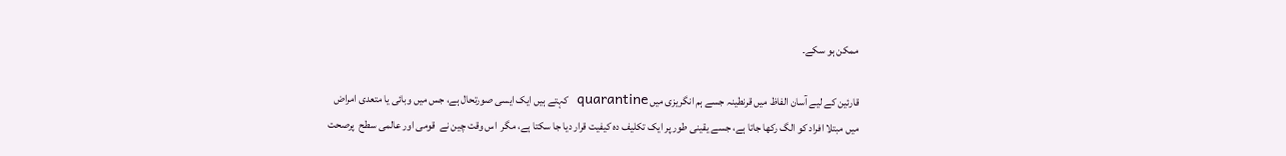ممکن ہو سکے۔

قارئین کے لیے آسان الفاظ میں قرنطینہ جسے ہم انگریزی میں quarantine  کہتے ہیں ایک ایسی صورتحال ہے، جس میں وبائی یا متعدی امراض میں مبتلا افراد کو الگ رکھا جاتا ہے، جسے یقینی طور پر ایک تکلیف دہ کیفیت قرار دیا جا سکتا ہے، مگر  اس وقت چین نے  قومی اور عالمی سطح  پرصحت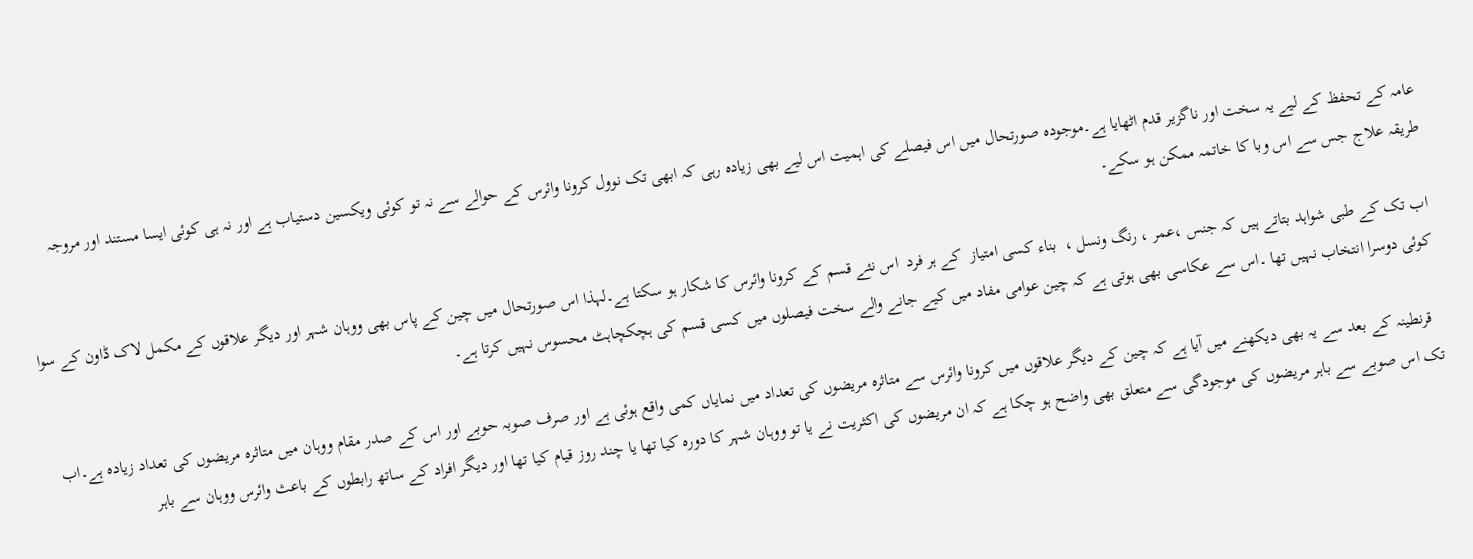عامہ کے تحفظ کے لیے یہ سخت اور ناگزیر قدم اٹھایا ہے۔موجودہ صورتحال میں اس فیصلے کی اہمیت اس لیے بھی زیادہ رہی کہ ابھی تک نوول کرونا وائرس کے حوالے سے نہ تو کوئی ویکسین دستیاب ہے اور نہ ہی کوئی ایسا مستند اور مروجہ طریقہ علاج جس سے اس وبا کا خاتمہ ممکن ہو سکے۔

اب تک کے طبی شواہد بتاتے ہیں کہ جنس ،عمر ، رنگ ونسل ،  بناء کسی امتیاز  کے ہر فرد  اس نئے قسم کے کرونا وائرس کا شکار ہو سکتا ہے۔لہذا اس صورتحال میں چین کے پاس بھی ووہان شہر اور دیگر علاقوں کے مکمل لاک ڈاون کے سوا کوئی دوسرا انتخاب نہیں تھا ۔اس سے عکاسی بھی ہوتی ہے کہ چین عوامی مفاد میں کیے جانے والے سخت فیصلوں میں کسی قسم کی ہچکچاہٹ محسوس نہیں کرتا ہے۔

  قرنطینہ کے بعد سے یہ بھی دیکھنے میں آیا ہے کہ چین کے دیگر علاقوں میں کرونا وائرس سے متاثرہ مریضوں کی تعداد میں نمایاں کمی واقع ہوئی ہے اور صرف صوبہ حوبے اور اس کے صدر مقام ووہان میں متاثرہ مریضوں کی تعداد زیادہ ہے۔اب تک اس صوبے سے باہر مریضوں کی موجودگی سے متعلق بھی واضح ہو چکا ہے کہ ان مریضوں کی اکثریت نے یا تو ووہان شہر کا دورہ کیا تھا یا چند روز قیام کیا تھا اور دیگر افراد کے ساتھ رابطوں کے باعث وائرس ووہان سے باہر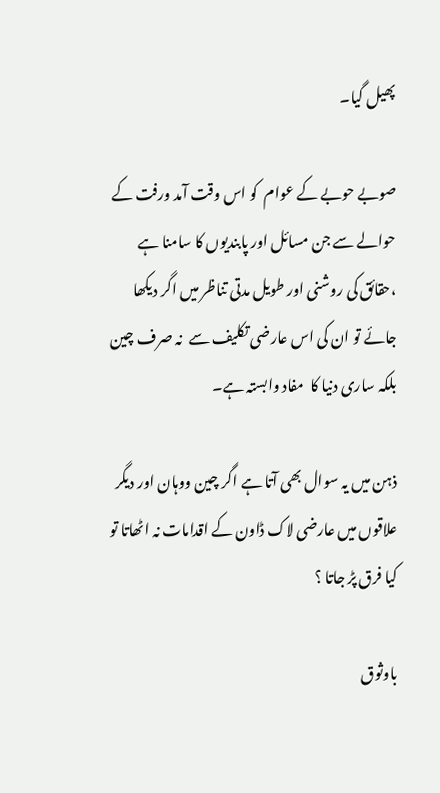پھیل گیا۔

صوبے حوبے کے عوام  کو اس وقت آمد ورفت کے حوالے سے جن مسائل اور پابندیوں کا سامنا ہے ،حقائق کی روشنی اور طویل مدتی تناظر میں اگر دیکھا جائے تو ان کی اس عارضی تکلیف سے  نہ صرف چین بلکہ ساری دنیا کا  مفاد وابستہ ہے۔

ذہن میں یہ سوال بھی آتا ہے اگر چین ووہان اور دیگر علاقوں میں عارضی لاک ڈاون کے اقدامات نہ اٹھاتا تو کیا فرق پڑ جاتا ؟

باوثوق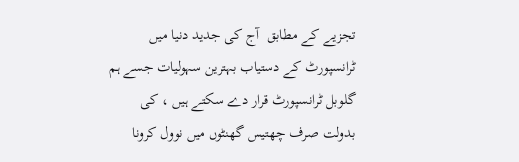تجزیے کے مطابق  آج کی جدید دنیا میں ٹرانسپورٹ کے دستیاب بہترین سہولیات جسے ہم گلوبل ٹرانسپورٹ قرار دے سکتے ہیں ، کی بدولت صرف چھتیس گھنٹوں میں نوول کرونا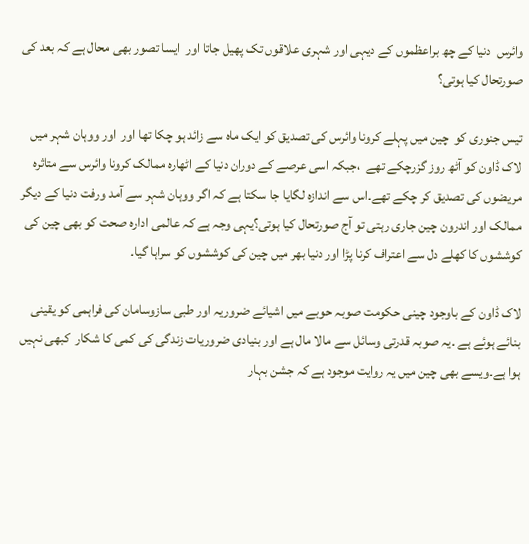وائرس  دنیا کے چھ براعظموں کے دیہی اور شہری علاقوں تک پھیل جاتا اور  ایسا تصور بھی محال ہے کہ بعد کی صورتحال کیا ہوتی؟

تیس جنوری کو  چین میں پہلے کرونا وائرس کی تصدیق کو ایک ماہ سے زائد ہو چکا تھا اور  اور ووہان شہر میں لاک ڈاون کو آٹھ روز گزرچکے تھے  ،جبکہ اسی عرصے کے دوران دنیا کے اٹھارہ ممالک کرونا وائرس سے متاثرہ مریضوں کی تصدیق کر چکے تھے۔اس سے اندازہ لگایا جا سکتا ہے کہ اگر ووہان شہر سے آمد ورفت دنیا کے دیگر ممالک اور اندرون چین جاری رہتی تو آج صورتحال کیا ہوتی؟یہی وجہ ہے کہ عالمی ادارہ صحت کو بھی چین کی کوششوں کا کھلے دل سے اعتراف کرنا پڑا اور دنیا بھر میں چین کی کوششوں کو سراہا گیا۔

لاک ڈاون کے باوجود چینی حکومت صوبہ حوبے میں اشیائے ضروریہ اور طبی سازوسامان کی فراہمی کو یقینی بنائے ہوئے ہے ۔یہ صوبہ قدرتی وسائل سے مالا مال ہے اور بنیادی ضروریات زندگی کی کمی کا شکار  کبھی نہیں ہوا ہے۔ویسے بھی چین میں یہ روایت موجود ہے کہ جشن بہار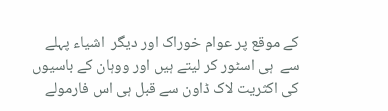کے موقع پر عوام خوراک اور دیگر  اشیاء پہلے سے  ہی اسٹور کر لیتے ہیں اور ووہان کے باسیوں کی اکثریت لاک ڈاون سے قبل ہی اس فارمولے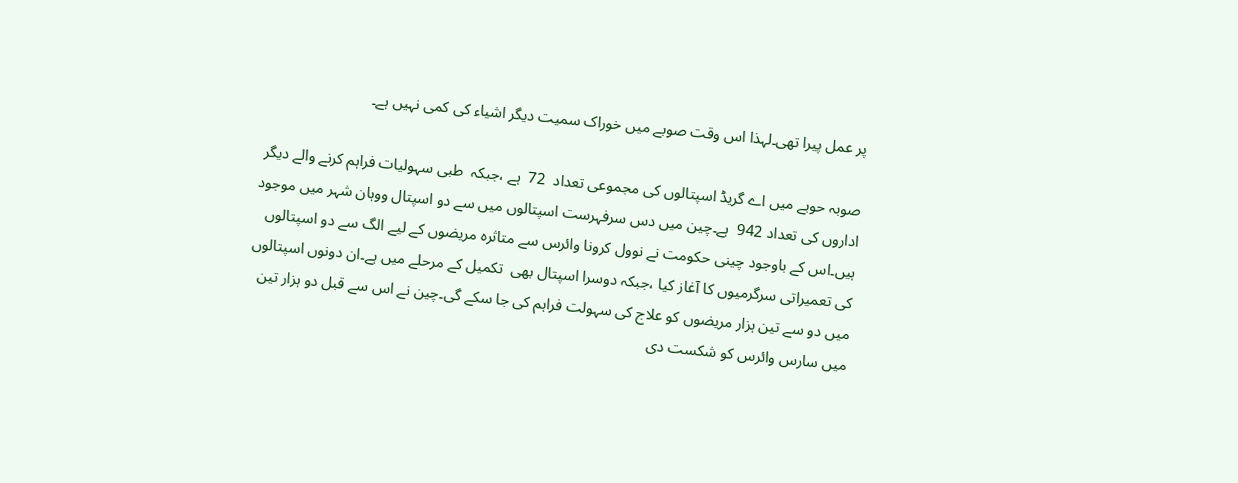پر عمل پیرا تھی۔لہذا اس وقت صوبے میں خوراک سمیت دیگر اشیاء کی کمی نہیں ہے۔

صوبہ حوبے میں اے گریڈ اسپتالوں کی مجموعی تعداد  72  ہے ،جبکہ  طبی سہولیات فراہم کرنے والے دیگر اداروں کی تعداد 942  ہے۔چین میں دس سرفہرست اسپتالوں میں سے دو اسپتال ووہان شہر میں موجود ہیں۔اس کے باوجود چینی حکومت نے نوول کرونا وائرس سے متاثرہ مریضوں کے لیے الگ سے دو اسپتالوں کی تعمیراتی سرگرمیوں کا آغاز کیا ،جبکہ دوسرا اسپتال بھی  تکمیل کے مرحلے میں ہے۔ان دونوں اسپتالوں میں دو سے تین ہزار مریضوں کو علاج کی سہولت فراہم کی جا سکے گی۔چین نے اس سے قبل دو ہزار تین میں سارس وائرس کو شکست دی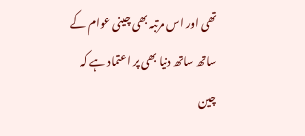تھی اور اس مرتبہ بھی چینی عوام کے ساتھ ساتھ دنیا بھی پر اعتماد ہے کہ چین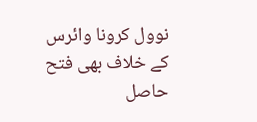نوول کرونا وائرس کے خلاف بھی فتح  حاصل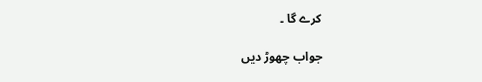کرے گا ۔

جواب چھوڑ دیں